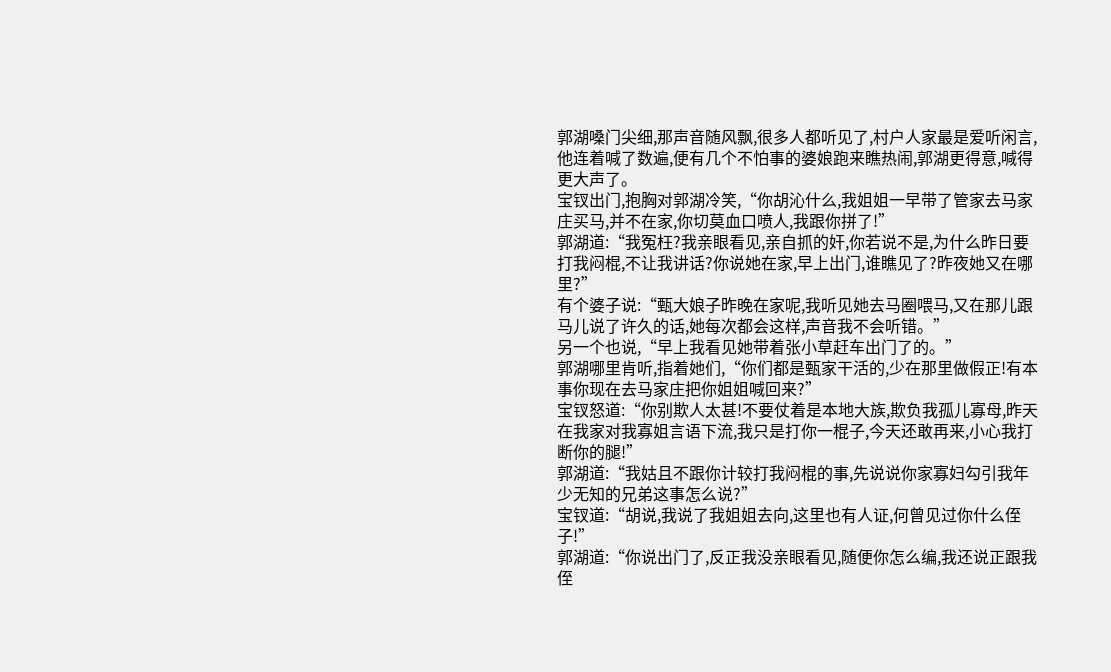郭湖嗓门尖细,那声音随风飘,很多人都听见了,村户人家最是爱听闲言,他连着喊了数遍,便有几个不怕事的婆娘跑来瞧热闹,郭湖更得意,喊得更大声了。
宝钗出门,抱胸对郭湖冷笑,“你胡沁什么,我姐姐一早带了管家去马家庄买马,并不在家,你切莫血口喷人,我跟你拼了!”
郭湖道:“我冤枉?我亲眼看见,亲自抓的奸,你若说不是,为什么昨日要打我闷棍,不让我讲话?你说她在家,早上出门,谁瞧见了?昨夜她又在哪里?”
有个婆子说:“甄大娘子昨晚在家呢,我听见她去马圈喂马,又在那儿跟马儿说了许久的话,她每次都会这样,声音我不会听错。”
另一个也说,“早上我看见她带着张小草赶车出门了的。”
郭湖哪里肯听,指着她们,“你们都是甄家干活的,少在那里做假正!有本事你现在去马家庄把你姐姐喊回来?”
宝钗怒道:“你别欺人太甚!不要仗着是本地大族,欺负我孤儿寡母,昨天在我家对我寡姐言语下流,我只是打你一棍子,今天还敢再来,小心我打断你的腿!”
郭湖道:“我姑且不跟你计较打我闷棍的事,先说说你家寡妇勾引我年少无知的兄弟这事怎么说?”
宝钗道:“胡说,我说了我姐姐去向,这里也有人证,何曾见过你什么侄子!”
郭湖道:“你说出门了,反正我没亲眼看见,随便你怎么编,我还说正跟我侄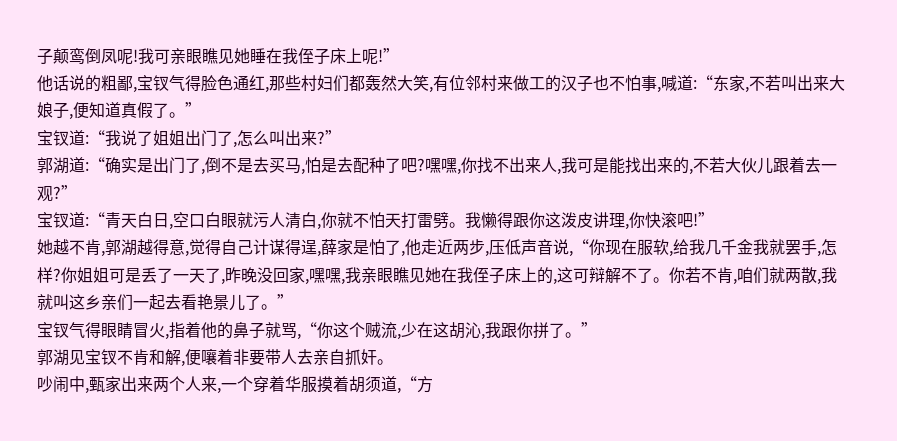子颠鸾倒凤呢!我可亲眼瞧见她睡在我侄子床上呢!”
他话说的粗鄙,宝钗气得脸色通红,那些村妇们都轰然大笑,有位邻村来做工的汉子也不怕事,喊道:“东家,不若叫出来大娘子,便知道真假了。”
宝钗道:“我说了姐姐出门了,怎么叫出来?”
郭湖道:“确实是出门了,倒不是去买马,怕是去配种了吧?嘿嘿,你找不出来人,我可是能找出来的,不若大伙儿跟着去一观?”
宝钗道:“青天白日,空口白眼就污人清白,你就不怕天打雷劈。我懒得跟你这泼皮讲理,你快滚吧!”
她越不肯,郭湖越得意,觉得自己计谋得逞,薛家是怕了,他走近两步,压低声音说,“你现在服软,给我几千金我就罢手,怎样?你姐姐可是丢了一天了,昨晚没回家,嘿嘿,我亲眼瞧见她在我侄子床上的,这可辩解不了。你若不肯,咱们就两散,我就叫这乡亲们一起去看艳景儿了。”
宝钗气得眼睛冒火,指着他的鼻子就骂,“你这个贼流,少在这胡沁,我跟你拼了。”
郭湖见宝钗不肯和解,便嚷着非要带人去亲自抓奸。
吵闹中,甄家出来两个人来,一个穿着华服摸着胡须道,“方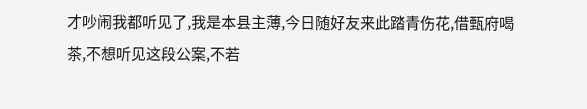才吵闹我都听见了,我是本县主薄,今日随好友来此踏青伤花,借甄府喝茶,不想听见这段公案,不若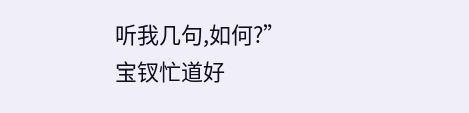听我几句,如何?”
宝钗忙道好